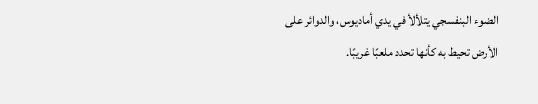الضوء البنفسجي يتلألأ في يدي أماديوس، والدوائر على الأرض تحيط به كأنها تحدد ملعبًا غريبًا.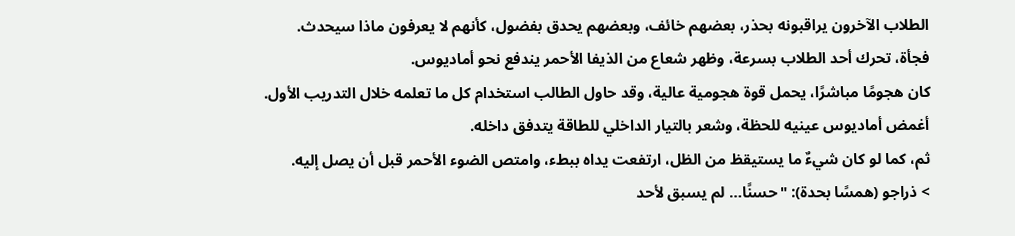الطلاب الآخرون يراقبونه بحذر، بعضهم خائف، وبعضهم يحدق بفضول، كأنهم لا يعرفون ماذا سيحدث.
فجأة، تحرك أحد الطلاب بسرعة، وظهر شعاع من الذيفا الأحمر يندفع نحو أماديوس.
كان هجومًا مباشرًا، يحمل قوة هجومية عالية، وقد حاول الطالب استخدام كل ما تعلمه خلال التدريب الأول.
أغمض أماديوس عينيه للحظة، وشعر بالتيار الداخلي للطاقة يتدفق داخله.
ثم، كما لو كان شيءٌ ما يستيقظ من الظل، ارتفعت يداه ببطء، وامتص الضوء الأحمر قبل أن يصل إليه.
> ذراجو (همسًا بحدة): "حسنًا… لم يسبق لأحد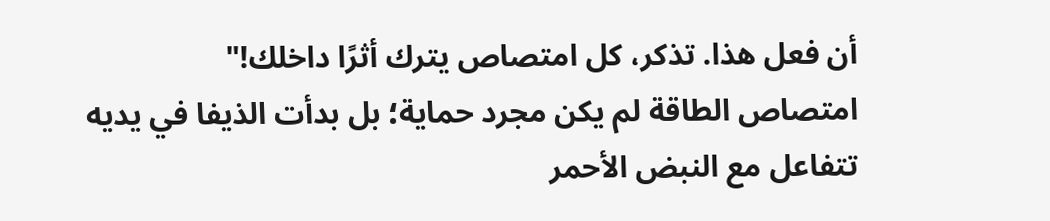أن فعل هذا. تذكر، كل امتصاص يترك أثرًا داخلك!"
امتصاص الطاقة لم يكن مجرد حماية؛ بل بدأت الذيفا في يديه تتفاعل مع النبض الأحمر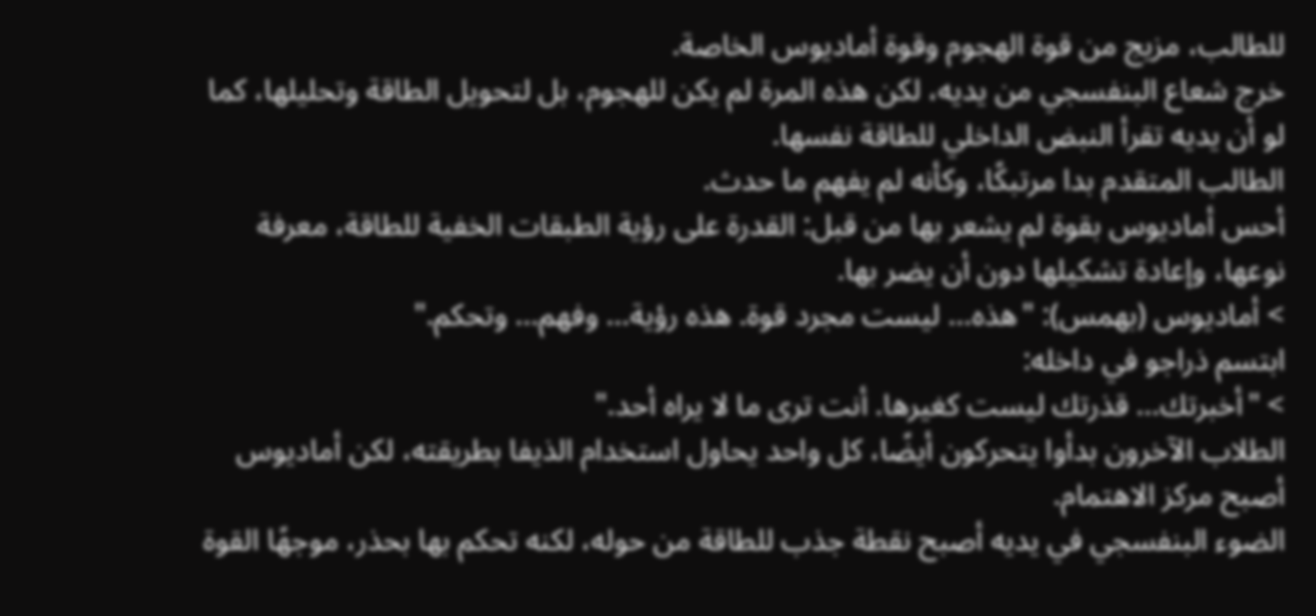للطالب، مزيج من قوة الهجوم وقوة أماديوس الخاصة.
خرج شعاع البنفسجي من يديه، لكن هذه المرة لم يكن للهجوم، بل لتحويل الطاقة وتحليلها، كما لو أن يديه تقرأ النبض الداخلي للطاقة نفسها.
الطالب المتقدم بدا مرتبكًا، وكأنه لم يفهم ما حدث.
أحس أماديوس بقوة لم يشعر بها من قبل: القدرة على رؤية الطبقات الخفية للطاقة، معرفة نوعها، وإعادة تشكيلها دون أن يضر بها.
> أماديوس (بهمس): "هذه… ليست مجرد قوة. هذه رؤية… وفهم… وتحكم."
ابتسم ذراجو في داخله:
> "أخبرتك… قذرتك ليست كغيرها. أنت ترى ما لا يراه أحد."
الطلاب الآخرون بدأوا يتحركون أيضًا، كل واحد يحاول استخدام الذيفا بطريقته، لكن أماديوس أصبح مركز الاهتمام.
الضوء البنفسجي في يديه أصبح نقطة جذب للطاقة من حوله، لكنه تحكم بها بحذر، موجهًا القوة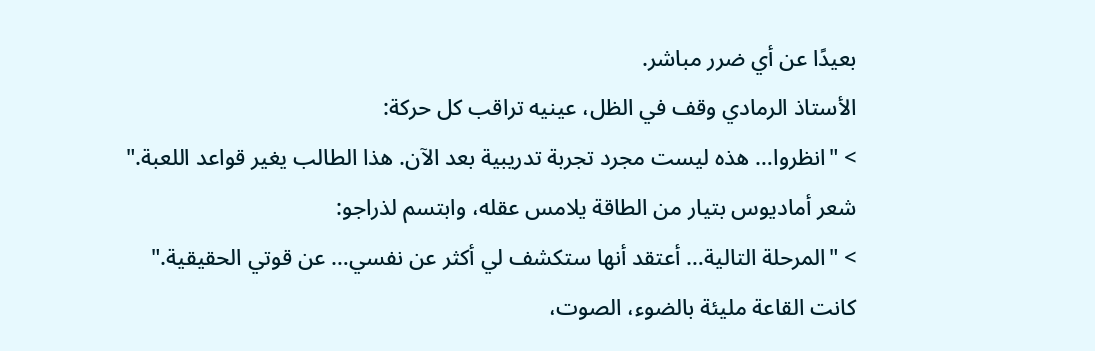بعيدًا عن أي ضرر مباشر.
الأستاذ الرمادي وقف في الظل، عينيه تراقب كل حركة:
> "انظروا… هذه ليست مجرد تجربة تدريبية بعد الآن. هذا الطالب يغير قواعد اللعبة."
شعر أماديوس بتيار من الطاقة يلامس عقله، وابتسم لذراجو:
> "المرحلة التالية… أعتقد أنها ستكشف لي أكثر عن نفسي… عن قوتي الحقيقية."
كانت القاعة مليئة بالضوء، الصوت،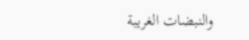والنبضات الغريبة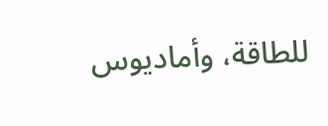للطاقة، وأماديوس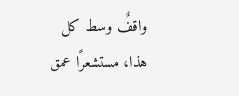واقفٌ وسط كل هذا، مستشعرًا عمق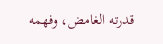قدرته الغامض، وفهمه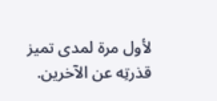لأول مرة لمدى تميز قذرتِه عن الآخرين.